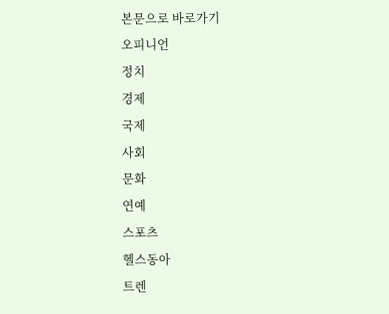본문으로 바로가기
오피니언
정치
경제
국제
사회
문화
연예
스포츠
헬스동아
트렌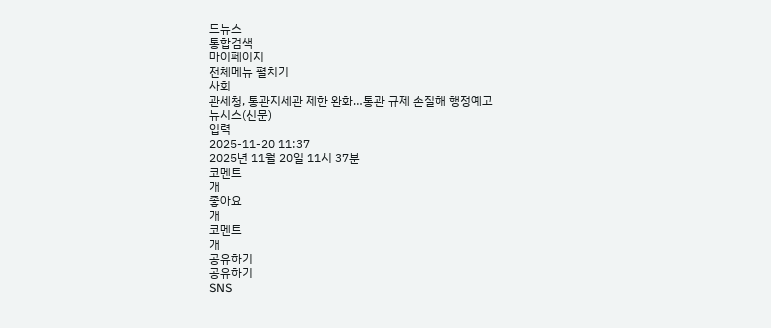드뉴스
통합검색
마이페이지
전체메뉴 펼치기
사회
관세청, 통관지세관 제한 완화…통관 규제 손질해 행정예고
뉴시스(신문)
입력
2025-11-20 11:37
2025년 11월 20일 11시 37분
코멘트
개
좋아요
개
코멘트
개
공유하기
공유하기
SNS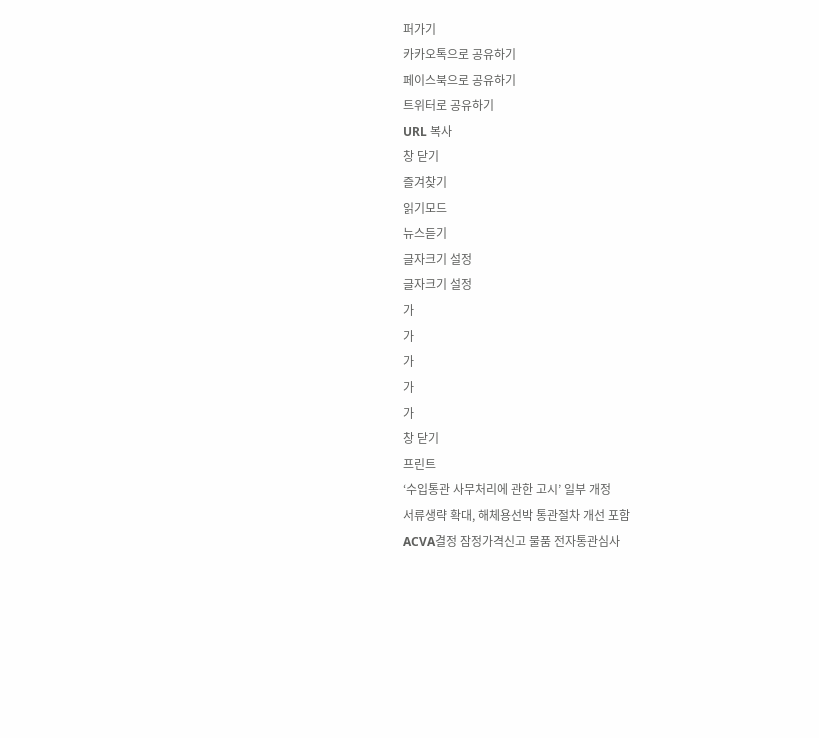퍼가기
카카오톡으로 공유하기
페이스북으로 공유하기
트위터로 공유하기
URL 복사
창 닫기
즐겨찾기
읽기모드
뉴스듣기
글자크기 설정
글자크기 설정
가
가
가
가
가
창 닫기
프린트
‘수입통관 사무처리에 관한 고시’ 일부 개정
서류생략 확대, 해체용선박 통관절차 개선 포함
ACVA결정 잠정가격신고 물품 전자통관심사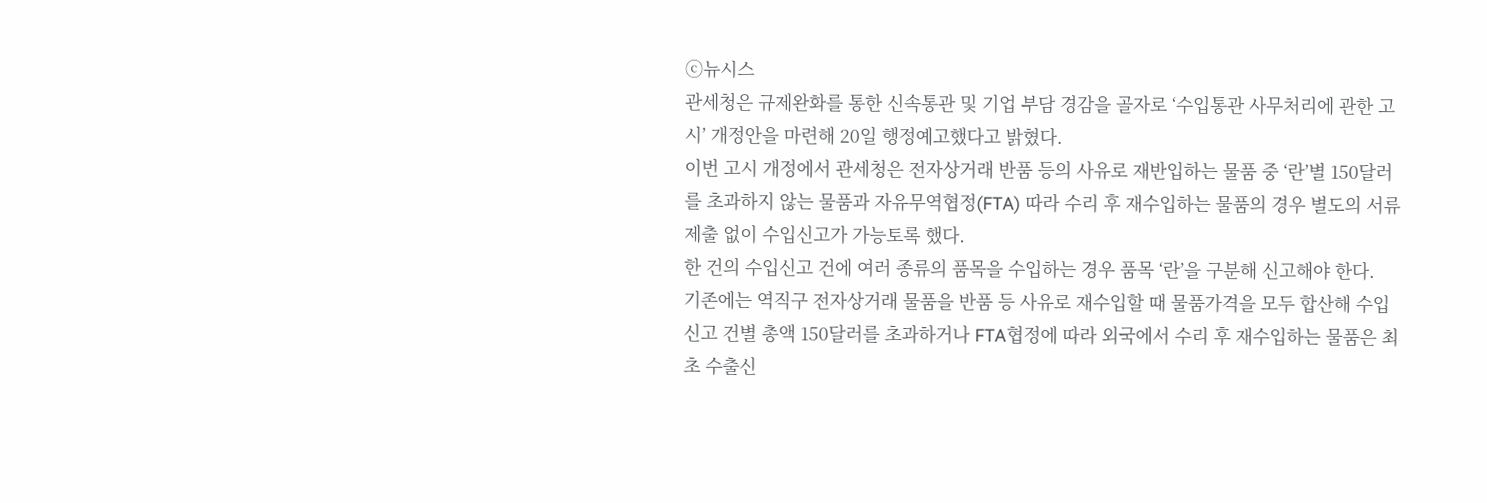ⓒ뉴시스
관세청은 규제완화를 통한 신속통관 및 기업 부담 경감을 골자로 ‘수입통관 사무처리에 관한 고시’ 개정안을 마련해 20일 행정예고했다고 밝혔다.
이번 고시 개정에서 관세청은 전자상거래 반품 등의 사유로 재반입하는 물품 중 ‘란’별 150달러를 초과하지 않는 물품과 자유무역협정(FTA) 따라 수리 후 재수입하는 물품의 경우 별도의 서류제출 없이 수입신고가 가능토록 했다.
한 건의 수입신고 건에 여러 종류의 품목을 수입하는 경우 품목 ‘란’을 구분해 신고해야 한다.
기존에는 역직구 전자상거래 물품을 반품 등 사유로 재수입할 때 물품가격을 모두 합산해 수입신고 건별 총액 150달러를 초과하거나 FTA협정에 따라 외국에서 수리 후 재수입하는 물품은 최초 수출신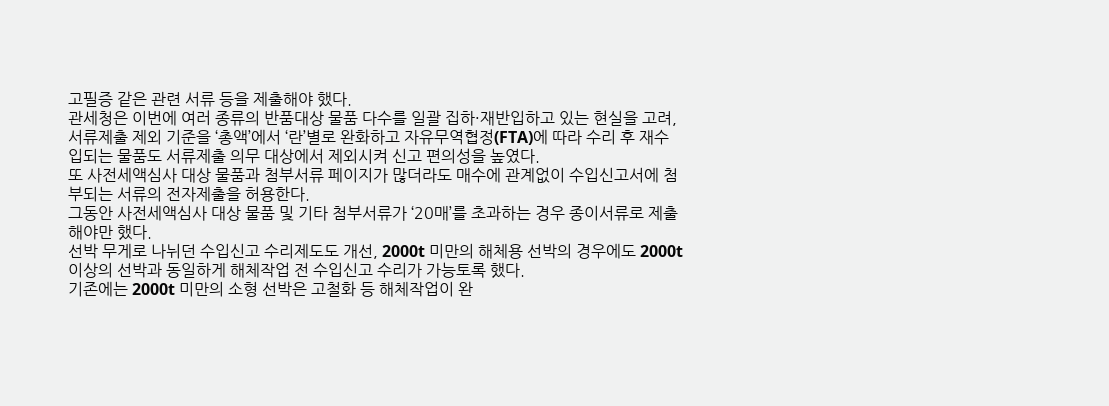고필증 같은 관련 서류 등을 제출해야 했다.
관세청은 이번에 여러 종류의 반품대상 물품 다수를 일괄 집하·재반입하고 있는 현실을 고려, 서류제출 제외 기준을 ‘총액’에서 ‘란’별로 완화하고 자유무역협정(FTA)에 따라 수리 후 재수입되는 물품도 서류제출 의무 대상에서 제외시켜 신고 편의성을 높였다.
또 사전세액심사 대상 물품과 첨부서류 페이지가 많더라도 매수에 관계없이 수입신고서에 첨부되는 서류의 전자제출을 허용한다.
그동안 사전세액심사 대상 물품 및 기타 첨부서류가 ‘20매’를 초과하는 경우 종이서류로 제출해야만 했다.
선박 무게로 나뉘던 수입신고 수리제도도 개선, 2000t 미만의 해체용 선박의 경우에도 2000t 이상의 선박과 동일하게 해체작업 전 수입신고 수리가 가능토록 했다.
기존에는 2000t 미만의 소형 선박은 고철화 등 해체작업이 완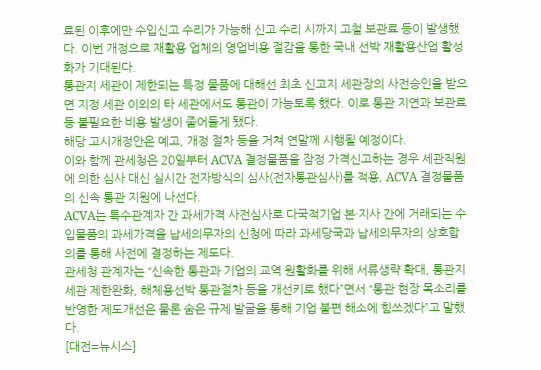료된 이후에만 수입신고 수리가 가능해 신고 수리 시까지 고철 보관료 등이 발생했다. 이번 개정으로 재활용 업체의 영업비용 절감을 통한 국내 선박 재활용산업 활성화가 기대된다.
통관지 세관이 제한되는 특정 물품에 대해선 최초 신고지 세관장의 사전승인을 받으면 지정 세관 이외의 타 세관에서도 통관이 가능토록 했다. 이로 통관 지연과 보관료 등 불필요한 비용 발생이 줄어들게 됐다.
해당 고시개정안은 예고, 개정 절차 등을 거쳐 연말께 시행될 예정이다.
이와 함께 관세청은 20일부터 ACVA 결정물품을 잠정 가격신고하는 경우 세관직원에 의한 심사 대신 실시간 전자방식의 심사(전자통관심사)를 적용, ACVA 결정물품의 신속 통관 지원에 나선다.
ACVA는 특수관계자 간 과세가격 사전심사로 다국적기업 본·지사 간에 거래되는 수입물품의 과세가격을 납세의무자의 신청에 따라 과세당국과 납세의무자의 상호합의를 통해 사전에 결정하는 제도다.
관세청 관계자는 “신속한 통관과 기업의 교역 원활화를 위해 서류생략 확대, 통관지세관 제한완화, 해체용선박 통관절차 등을 개선키로 했다”면서 “통관 현장 목소리를 반영한 제도개선은 물론 숨은 규제 발굴을 통해 기업 불편 해소에 힘쓰겠다”고 말했다.
[대전=뉴시스]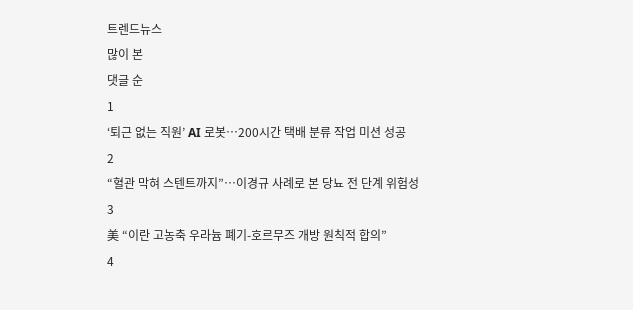트렌드뉴스
많이 본
댓글 순
1
‘퇴근 없는 직원’ AI 로봇…200시간 택배 분류 작업 미션 성공
2
“혈관 막혀 스텐트까지”…이경규 사례로 본 당뇨 전 단계 위험성
3
美 “이란 고농축 우라늄 폐기-호르무즈 개방 원칙적 합의”
4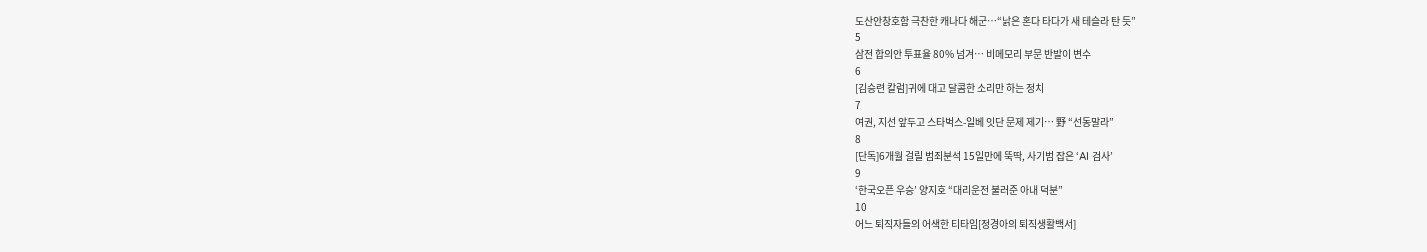도산안창호함 극찬한 캐나다 해군…“낡은 혼다 타다가 새 테슬라 탄 듯”
5
삼전 합의안 투표율 80% 넘겨… 비메모리 부문 반발이 변수
6
[김승련 칼럼]귀에 대고 달콤한 소리만 하는 정치
7
여권, 지선 앞두고 스타벅스-일베 잇단 문제 제기… 野 “선동말라”
8
[단독]6개월 걸릴 범죄분석 15일만에 뚝딱, 사기범 잡은 ‘AI 검사’
9
‘한국오픈 우승’ 양지호 “대리운전 불러준 아내 덕분”
10
어느 퇴직자들의 어색한 티타임[정경아의 퇴직생활백서]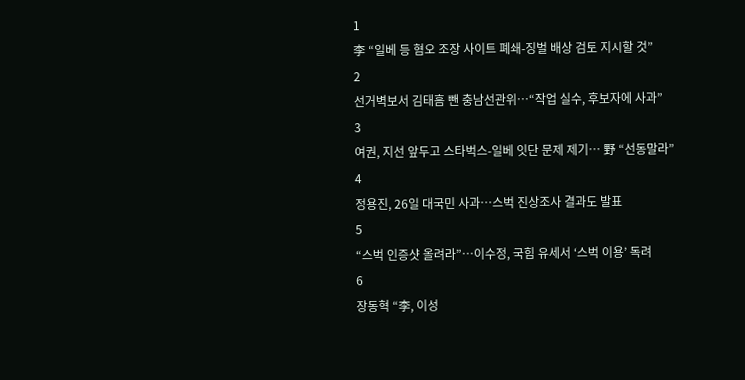1
李 “일베 등 혐오 조장 사이트 폐쇄-징벌 배상 검토 지시할 것”
2
선거벽보서 김태흠 뺀 충남선관위…“작업 실수, 후보자에 사과”
3
여권, 지선 앞두고 스타벅스-일베 잇단 문제 제기… 野 “선동말라”
4
정용진, 26일 대국민 사과…스벅 진상조사 결과도 발표
5
“스벅 인증샷 올려라”…이수정, 국힘 유세서 ‘스벅 이용’ 독려
6
장동혁 “李, 이성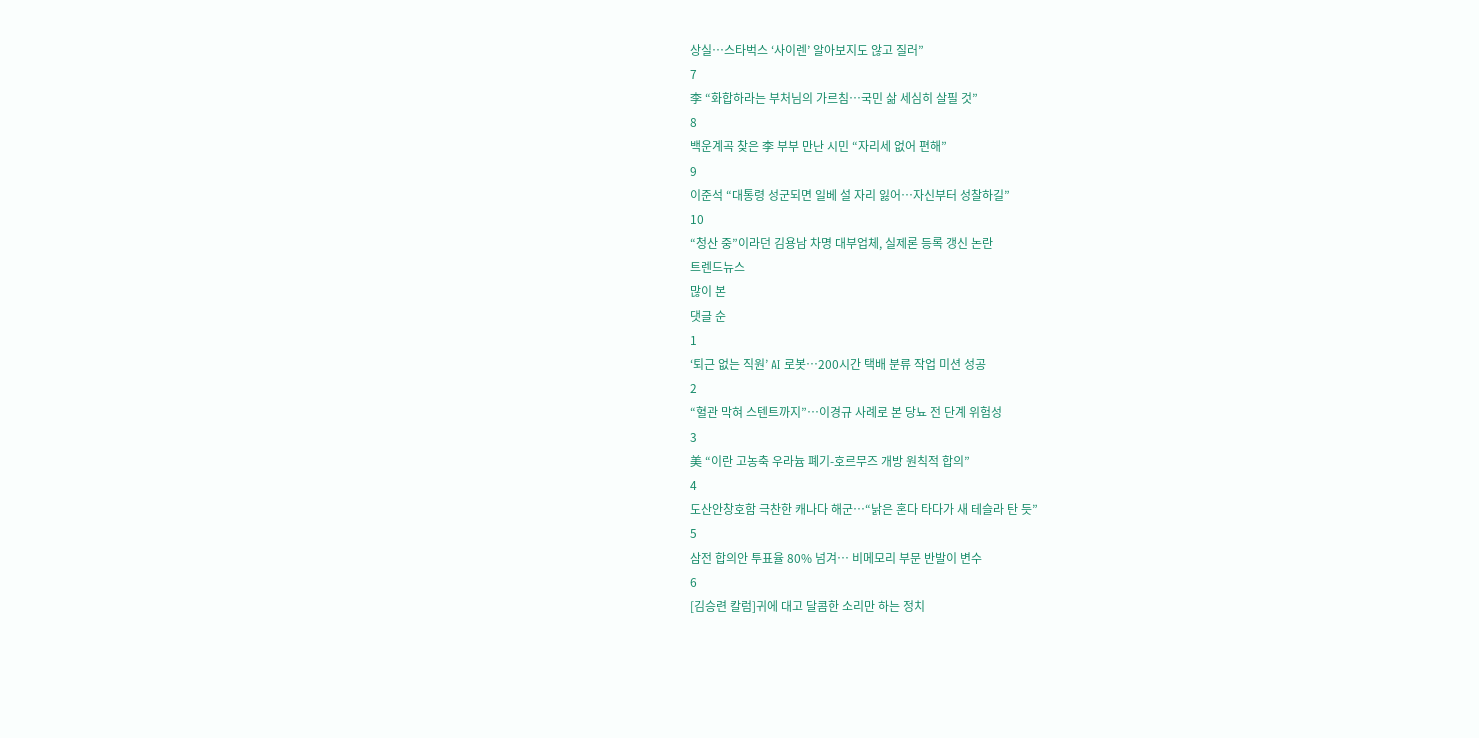상실…스타벅스 ‘사이렌’ 알아보지도 않고 질러”
7
李 “화합하라는 부처님의 가르침…국민 삶 세심히 살필 것”
8
백운계곡 찾은 李 부부 만난 시민 “자리세 없어 편해”
9
이준석 “대통령 성군되면 일베 설 자리 잃어…자신부터 성찰하길”
10
“청산 중”이라던 김용남 차명 대부업체, 실제론 등록 갱신 논란
트렌드뉴스
많이 본
댓글 순
1
‘퇴근 없는 직원’ AI 로봇…200시간 택배 분류 작업 미션 성공
2
“혈관 막혀 스텐트까지”…이경규 사례로 본 당뇨 전 단계 위험성
3
美 “이란 고농축 우라늄 폐기-호르무즈 개방 원칙적 합의”
4
도산안창호함 극찬한 캐나다 해군…“낡은 혼다 타다가 새 테슬라 탄 듯”
5
삼전 합의안 투표율 80% 넘겨… 비메모리 부문 반발이 변수
6
[김승련 칼럼]귀에 대고 달콤한 소리만 하는 정치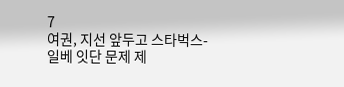7
여권, 지선 앞두고 스타벅스-일베 잇단 문제 제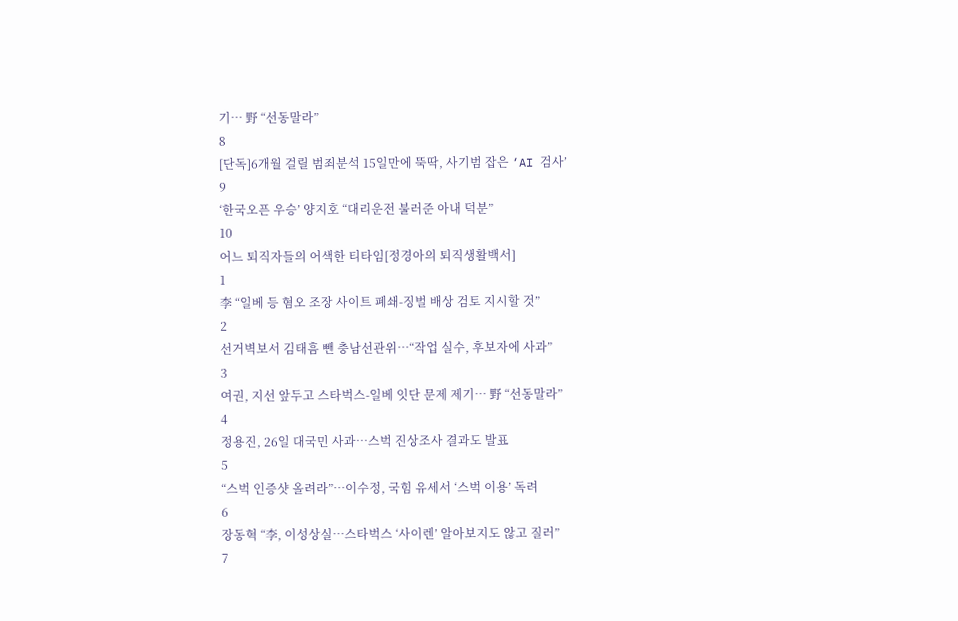기… 野 “선동말라”
8
[단독]6개월 걸릴 범죄분석 15일만에 뚝딱, 사기범 잡은 ‘AI 검사’
9
‘한국오픈 우승’ 양지호 “대리운전 불러준 아내 덕분”
10
어느 퇴직자들의 어색한 티타임[정경아의 퇴직생활백서]
1
李 “일베 등 혐오 조장 사이트 폐쇄-징벌 배상 검토 지시할 것”
2
선거벽보서 김태흠 뺀 충남선관위…“작업 실수, 후보자에 사과”
3
여권, 지선 앞두고 스타벅스-일베 잇단 문제 제기… 野 “선동말라”
4
정용진, 26일 대국민 사과…스벅 진상조사 결과도 발표
5
“스벅 인증샷 올려라”…이수정, 국힘 유세서 ‘스벅 이용’ 독려
6
장동혁 “李, 이성상실…스타벅스 ‘사이렌’ 알아보지도 않고 질러”
7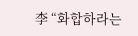李 “화합하라는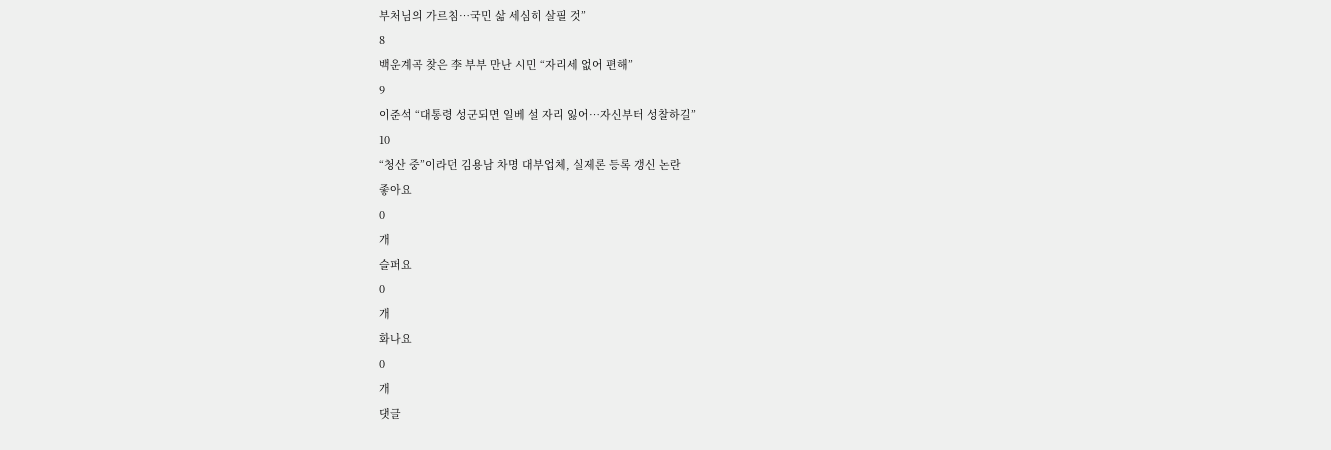부처님의 가르침…국민 삶 세심히 살필 것”
8
백운계곡 찾은 李 부부 만난 시민 “자리세 없어 편해”
9
이준석 “대통령 성군되면 일베 설 자리 잃어…자신부터 성찰하길”
10
“청산 중”이라던 김용남 차명 대부업체, 실제론 등록 갱신 논란
좋아요
0
개
슬퍼요
0
개
화나요
0
개
댓글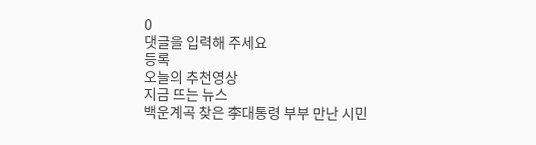0
댓글을 입력해 주세요
등록
오늘의 추천영상
지금 뜨는 뉴스
백운계곡 찾은 李대통령 부부 만난 시민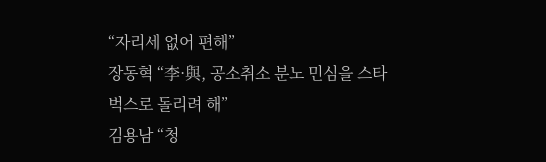“자리세 없어 편해”
장동혁 “李·與, 공소취소 분노 민심을 스타벅스로 돌리려 해”
김용남 “청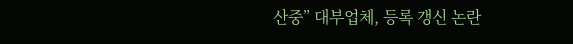산중” 대부업체, 등록 갱신 논란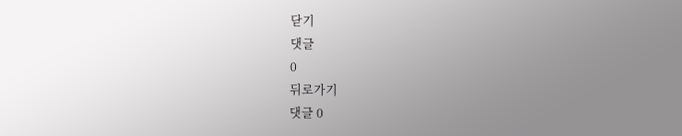닫기
댓글
0
뒤로가기
댓글 0